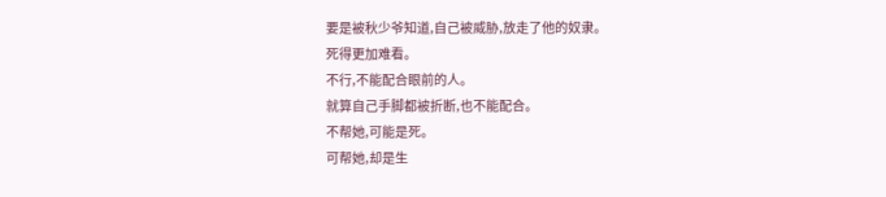要是被秋少爷知道,自己被威胁,放走了他的奴隶。
死得更加难看。
不行,不能配合眼前的人。
就算自己手脚都被折断,也不能配合。
不帮她,可能是死。
可帮她,却是生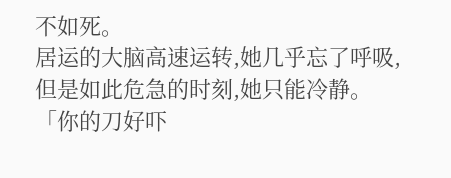不如死。
居运的大脑高速运转,她几乎忘了呼吸,但是如此危急的时刻,她只能冷静。
「你的刀好吓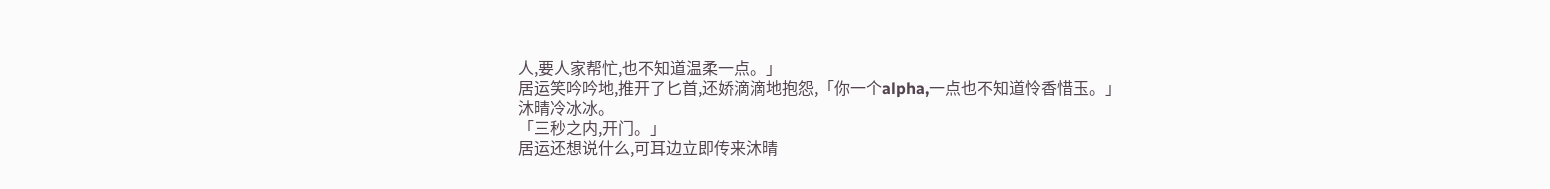人,要人家帮忙,也不知道温柔一点。」
居运笑吟吟地,推开了匕首,还娇滴滴地抱怨,「你一个alpha,一点也不知道怜香惜玉。」
沐晴冷冰冰。
「三秒之内,开门。」
居运还想说什么,可耳边立即传来沐晴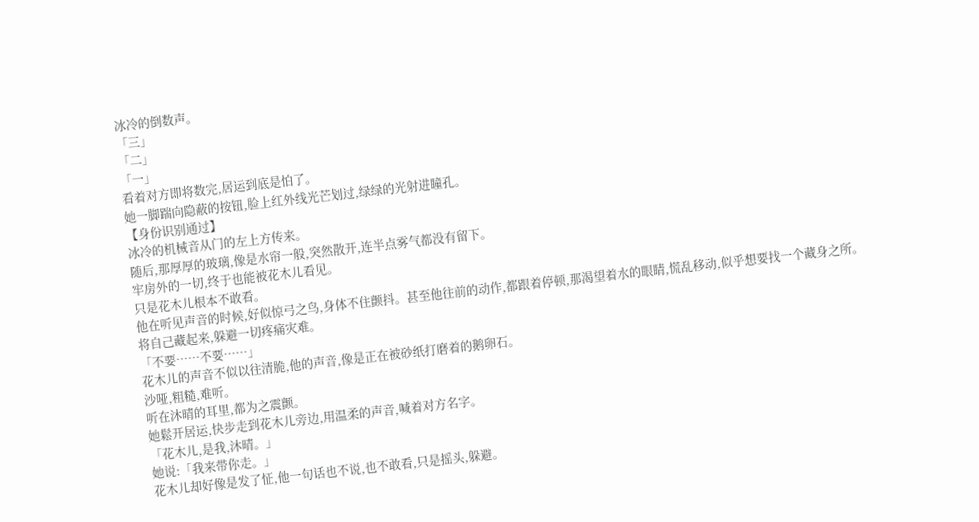冰冷的倒数声。
「三」
「二」
「一」
看着对方即将数完,居运到底是怕了。
她一脚踹向隐蔽的按钮,脸上红外线光芒划过,绿绿的光射进瞳孔。
【身份识别通过】
冰冷的机械音从门的左上方传来。
随后,那厚厚的玻璃,像是水帘一般,突然散开,连半点雾气都没有留下。
牢房外的一切,终于也能被花木儿看见。
只是花木儿根本不敢看。
他在听见声音的时候,好似惊弓之鸟,身体不住颤抖。甚至他往前的动作,都跟着停顿,那渴望着水的眼睛,慌乱移动,似乎想要找一个藏身之所。
将自己藏起来,躲避一切疼痛灾难。
「不要……不要……」
花木儿的声音不似以往清脆,他的声音,像是正在被砂纸打磨着的鹅卵石。
沙哑,粗糙,难听。
听在沐晴的耳里,都为之震颤。
她鬆开居运,快步走到花木儿旁边,用温柔的声音,喊着对方名字。
「花木儿,是我,沐晴。」
她说:「我来带你走。」
花木儿却好像是发了怔,他一句话也不说,也不敢看,只是摇头,躲避。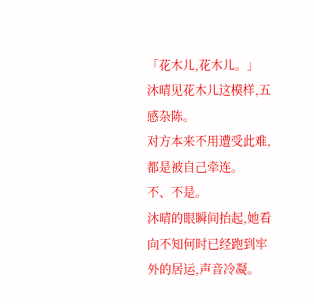「花木儿,花木儿。」
沐晴见花木儿这模样,五感杂陈。
对方本来不用遭受此难,都是被自己牵连。
不、不是。
沐晴的眼瞬间抬起,她看向不知何时已经跑到牢外的居运,声音冷凝。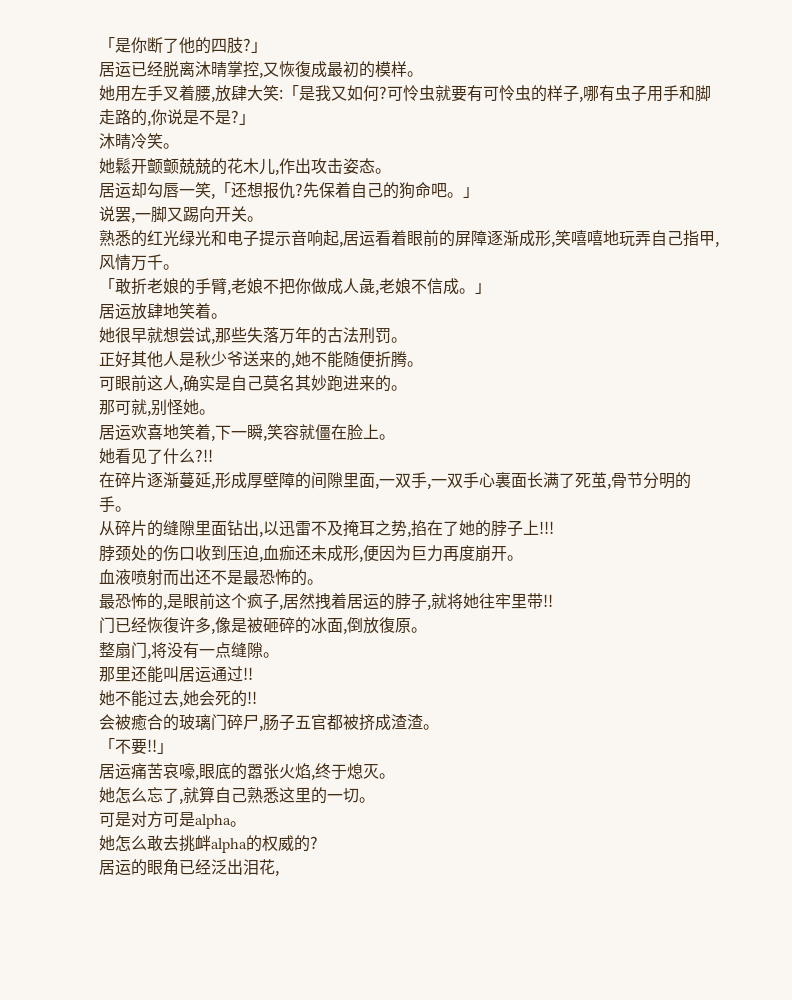「是你断了他的四肢?」
居运已经脱离沐晴掌控,又恢復成最初的模样。
她用左手叉着腰,放肆大笑:「是我又如何?可怜虫就要有可怜虫的样子,哪有虫子用手和脚走路的,你说是不是?」
沐晴冷笑。
她鬆开颤颤兢兢的花木儿,作出攻击姿态。
居运却勾唇一笑,「还想报仇?先保着自己的狗命吧。」
说罢,一脚又踢向开关。
熟悉的红光绿光和电子提示音响起,居运看着眼前的屏障逐渐成形,笑嘻嘻地玩弄自己指甲,风情万千。
「敢折老娘的手臂,老娘不把你做成人彘,老娘不信成。」
居运放肆地笑着。
她很早就想尝试,那些失落万年的古法刑罚。
正好其他人是秋少爷送来的,她不能随便折腾。
可眼前这人,确实是自己莫名其妙跑进来的。
那可就,别怪她。
居运欢喜地笑着,下一瞬,笑容就僵在脸上。
她看见了什么?!!
在碎片逐渐蔓延,形成厚壁障的间隙里面,一双手,一双手心裏面长满了死茧,骨节分明的手。
从碎片的缝隙里面钻出,以迅雷不及掩耳之势,掐在了她的脖子上!!!
脖颈处的伤口收到压迫,血痂还未成形,便因为巨力再度崩开。
血液喷射而出还不是最恐怖的。
最恐怖的,是眼前这个疯子,居然拽着居运的脖子,就将她往牢里带!!
门已经恢復许多,像是被砸碎的冰面,倒放復原。
整扇门,将没有一点缝隙。
那里还能叫居运通过!!
她不能过去,她会死的!!
会被癒合的玻璃门碎尸,肠子五官都被挤成渣渣。
「不要!!」
居运痛苦哀嚎,眼底的嚣张火焰,终于熄灭。
她怎么忘了,就算自己熟悉这里的一切。
可是对方可是alpha。
她怎么敢去挑衅alpha的权威的?
居运的眼角已经泛出泪花,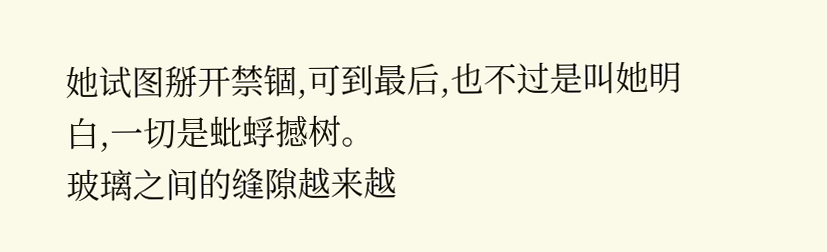她试图掰开禁锢,可到最后,也不过是叫她明白,一切是蚍蜉撼树。
玻璃之间的缝隙越来越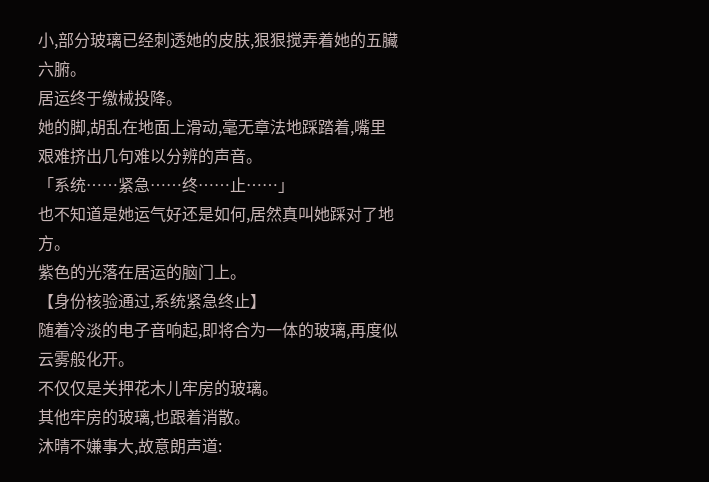小,部分玻璃已经刺透她的皮肤,狠狠搅弄着她的五臟六腑。
居运终于缴械投降。
她的脚,胡乱在地面上滑动,毫无章法地踩踏着,嘴里艰难挤出几句难以分辨的声音。
「系统……紧急……终……止……」
也不知道是她运气好还是如何,居然真叫她踩对了地方。
紫色的光落在居运的脑门上。
【身份核验通过,系统紧急终止】
随着冷淡的电子音响起,即将合为一体的玻璃,再度似云雾般化开。
不仅仅是关押花木儿牢房的玻璃。
其他牢房的玻璃,也跟着消散。
沐晴不嫌事大,故意朗声道: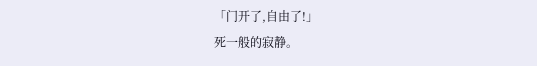「门开了,自由了!」
死一般的寂静。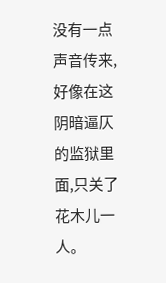没有一点声音传来,好像在这阴暗逼仄的监狱里面,只关了花木儿一人。